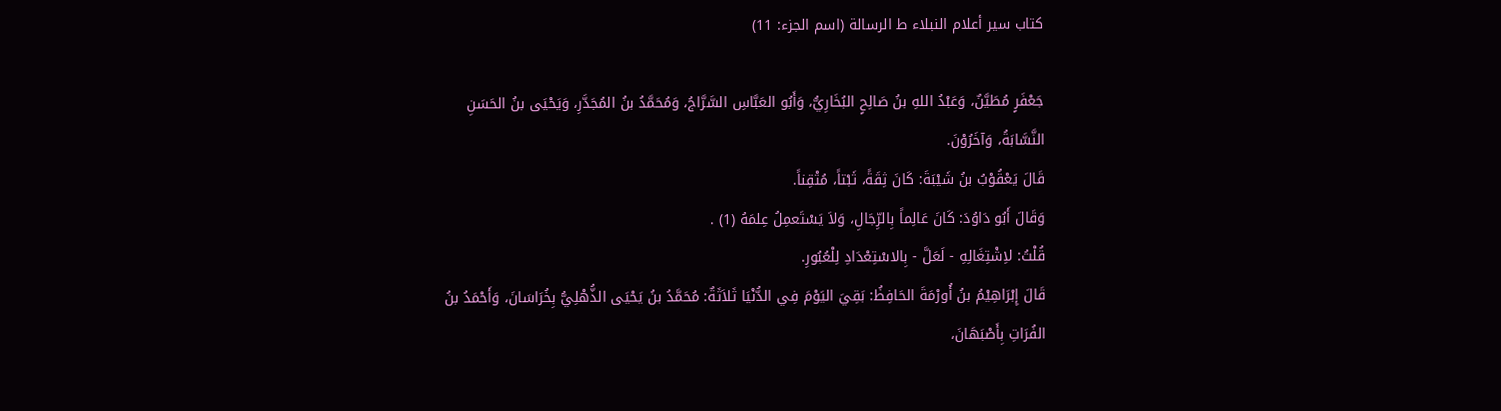كتاب سير أعلام النبلاء ط الرسالة (اسم الجزء: 11)

جَعْفَرٍ مُطَيَّنٌ، وَعَبْدُ اللهِ بنُ صَالِحٍ البُخَارِيُّ، وَأَبُو العَبَّاسِ السَّرَّاجُ، وَمُحَمَّدُ بنُ المُجَدَّرِ، وَيَحْيَى بنُ الحَسَنِ النَّسَّابَةُ، وَآخَرُوْنَ.
قَالَ يَعْقُوْبُ بنُ شَيْبَةَ: كَانَ ثِقَةً، ثَبْتاً، مُتْقِناً.
وَقَالَ أَبُو دَاوُدَ: كَانَ عَالِماً بِالرِّجَالِ، وَلاَ يَسْتَعمِلُ عِلمَهُ (1) .
قُلْتُ: لاِشْتِغَالِهِ - لَعَلَّ - بِالاسْتِعْدَادِ لِلْعُبُورِ.
قَالَ إِبْرَاهِيْمُ بنُ أُورْمَةَ الحَافِظُ: بَقِيَ اليَوْمَ فِي الدُّنْيَا ثَلاَثَةٌ: مُحَمَّدُ بنُ يَحْيَى الذُّهْلِيُّ بِخُرَاسَانَ، وَأَحْمَدُ بنُ الفُرَاتِ بِأَصْبَهَانَ،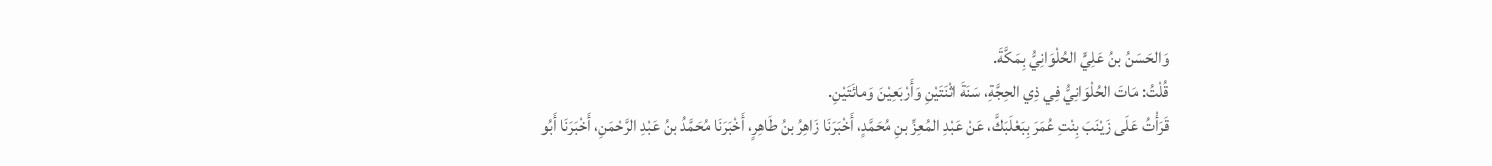وَالحَسَنُ بنُ عَلِيٍّ الحُلْوَانِيُّ بِمَكَّةَ.
قُلْتُ: مَاتَ الحُلْوَانِيُّ فِي ذِي الحِجَّةِ، سَنَةَ اثْنَتَيْنِ وَأَرْبَعِيْنَ وَمائَتَيْنِ.
قَرَأْتُ عَلَى زَيْنَبَ بِنْتِ عُمَرَ بِبَعْلَبَكَّ، عَنْ عَبْدِ المُعِزِّ بنِ مُحَمَّدٍ، أَخْبَرَنَا زَاهِرُ بنُ طَاهِرٍ، أَخْبَرَنَا مُحَمَّدُ بنُ عَبْدِ الرَّحْمَنِ، أَخْبَرَنَا أَبُو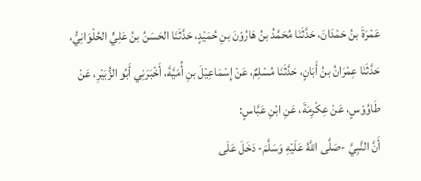عَمْرَةَ بنُ حَمْدَانَ، حَدَّثَنَا مُحَمَّدُ بنُ هَارُوْنَ بنِ حُمَيْدٍ، حَدَّثَنَا الحَسَنُ بنُ عَلِيٍّ الحُلْوَانِيُّ، حَدَّثَنَا عِمْرَانُ بنُ أَبَانٍ، حَدَّثَنَا مُسْلِمٌ، عَنْ إِسْمَاعِيْلَ بنِ أُمَيَّةَ، أَخْبَرَنِي أَبُو الزُّبَيْرِ، عَنْ طَاوُوْسٍ، عَنْ عِكْرِمَةَ، عَنِ ابْنِ عَبَّاسٍ:
أَنَّ النَّبِيَّ -صَلَّى اللَّهُ عَلَيْهِ وَسَلَّمَ- دَخَلَ عَلَى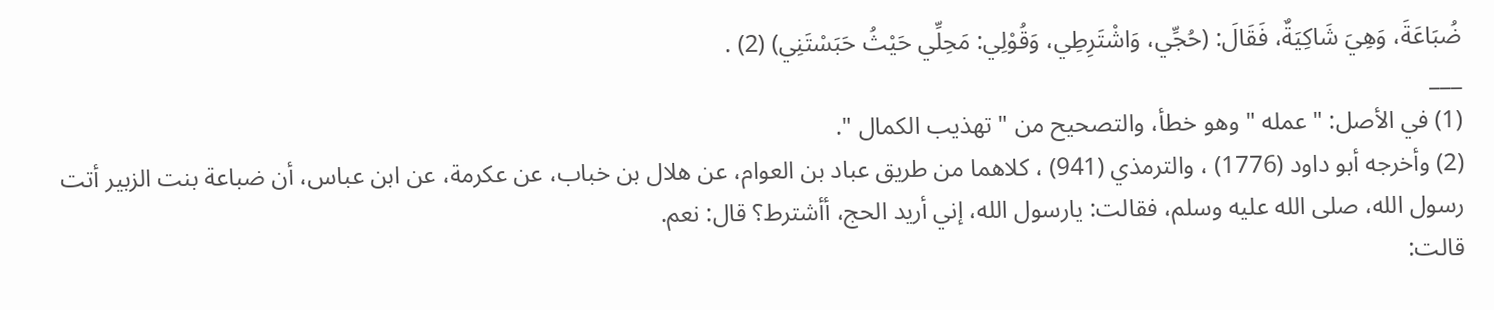ضُبَاعَةَ، وَهِيَ شَاكِيَةٌ، فَقَالَ: (حُجِّي، وَاشْتَرِطِي، وَقُوْلِي: مَحِلِّي حَيْثُ حَبَسْتَنِي) (2) .
___
(1) في الأصل: " عمله " وهو خطأ، والتصحيح من " تهذيب الكمال ".
(2) وأخرجه أبو داود (1776) ، والترمذي (941) ، كلاهما من طريق عباد بن العوام، عن هلال بن خباب، عن عكرمة، عن ابن عباس، أن ضباعة بنت الزبير أتت رسول الله، صلى الله عليه وسلم، فقالت: يارسول الله، إني أريد الحج، أأشترط؟ قال: نعم.
قالت: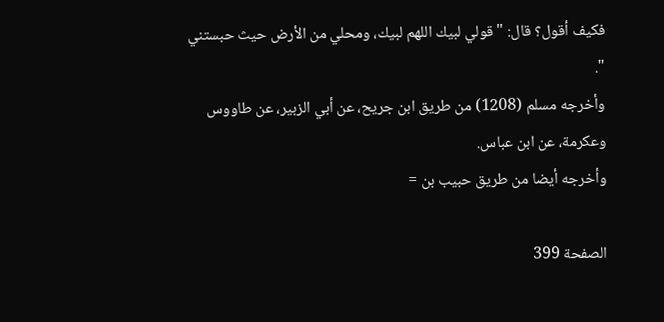فكيف أقول؟ قال: " قولي لبيك اللهم لبيك، ومحلي من الأرض حيث حبستني ".
وأخرجه مسلم (1208) من طريق ابن جريح، عن أبي الزبير، عن طاووس وعكرمة، عن ابن عباس.
وأخرجه أيضا من طريق حبيب بن =

الصفحة 399